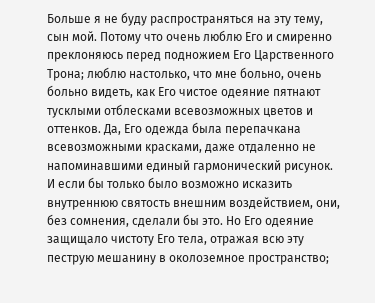Больше я не буду распространяться на эту тему, сын мой. Потому что очень люблю Его и смиренно преклоняюсь перед подножием Его Царственного Трона; люблю настолько, что мне больно, очень больно видеть, как Его чистое одеяние пятнают тусклыми отблесками всевозможных цветов и оттенков. Да, Его одежда была перепачкана всевозможными красками, даже отдаленно не напоминавшими единый гармонический рисунок. И если бы только было возможно исказить внутреннюю святость внешним воздействием, они, без сомнения, сделали бы это. Но Его одеяние защищало чистоту Его тела, отражая всю эту пеструю мешанину в околоземное пространство;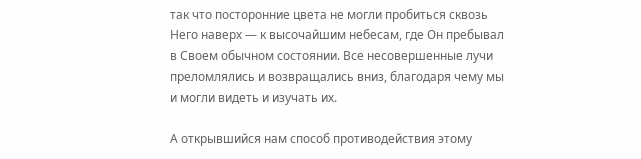так что посторонние цвета не могли пробиться сквозь Него наверх — к высочайшим небесам, где Он пребывал в Своем обычном состоянии. Все несовершенные лучи преломлялись и возвращались вниз, благодаря чему мы и могли видеть и изучать их.

А открывшийся нам способ противодействия этому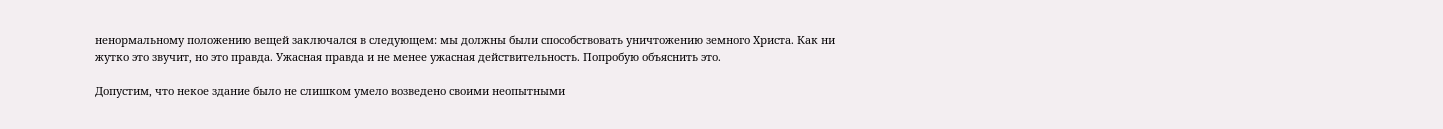ненормальному положению вещей заключался в следующем: мы должны были способствовать уничтожению земного Христа. Как ни жутко это звучит, но это правда. Ужасная правда и не менее ужасная действительность. Попробую объяснить это.

Допустим, что некое здание было не слишком умело возведено своими неопытными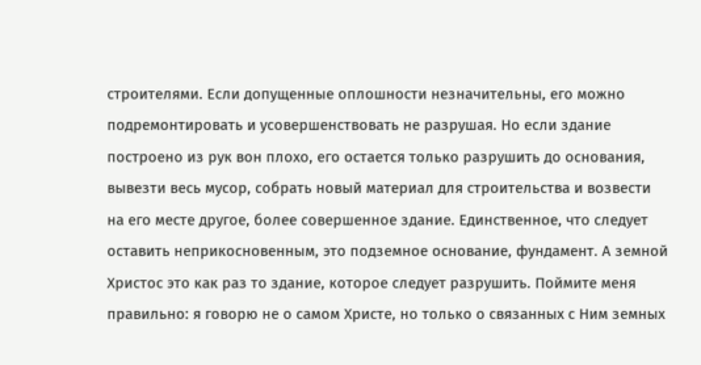строителями. Если допущенные оплошности незначительны, его можно подремонтировать и усовершенствовать не разрушая. Но если здание построено из рук вон плохо, его остается только разрушить до основания, вывезти весь мусор, собрать новый материал для строительства и возвести на его месте другое, более совершенное здание. Единственное, что следует оставить неприкосновенным, это подземное основание, фундамент. А земной Христос это как раз то здание, которое следует разрушить. Поймите меня правильно: я говорю не о самом Христе, но только о связанных с Ним земных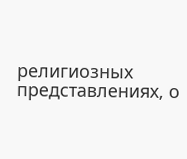религиозных представлениях, о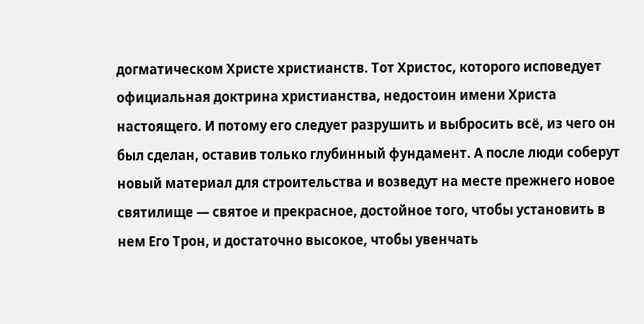догматическом Христе христианств. Тот Христос, которого исповедует официальная доктрина христианства, недостоин имени Христа настоящего. И потому его следует разрушить и выбросить всё, из чего он был сделан, оставив только глубинный фундамент. А после люди соберут новый материал для строительства и возведут на месте прежнего новое святилище — святое и прекрасное, достойное того, чтобы установить в нем Его Трон, и достаточно высокое, чтобы увенчать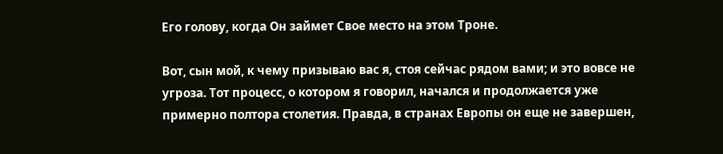Его голову, когда Он займет Свое место на этом Троне.

Вот, сын мой, к чему призываю вас я, стоя сейчас рядом вами; и это вовсе не угроза. Тот процесс, о котором я говорил, начался и продолжается уже примерно полтора столетия. Правда, в странах Европы он еще не завершен,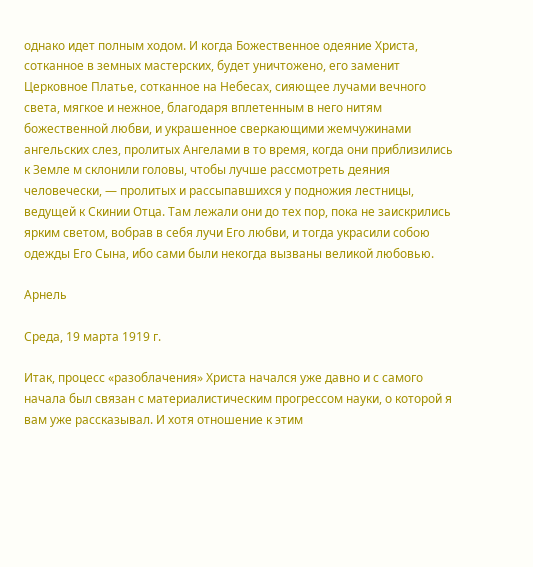однако идет полным ходом. И когда Божественное одеяние Христа, сотканное в земных мастерских, будет уничтожено, его заменит Церковное Платье, сотканное на Небесах, сияющее лучами вечного света, мягкое и нежное, благодаря вплетенным в него нитям божественной любви, и украшенное сверкающими жемчужинами ангельских слез, пролитых Ангелами в то время, когда они приблизились к Земле м склонили головы, чтобы лучше рассмотреть деяния человечески, — пролитых и рассыпавшихся у подножия лестницы, ведущей к Скинии Отца. Там лежали они до тех пор, пока не заискрились ярким светом, вобрав в себя лучи Его любви, и тогда украсили собою одежды Его Сына, ибо сами были некогда вызваны великой любовью.

Арнель

Среда, 19 марта 1919 г.

Итак, процесс «разоблачения» Христа начался уже давно и с самого начала был связан с материалистическим прогрессом науки, о которой я вам уже рассказывал. И хотя отношение к этим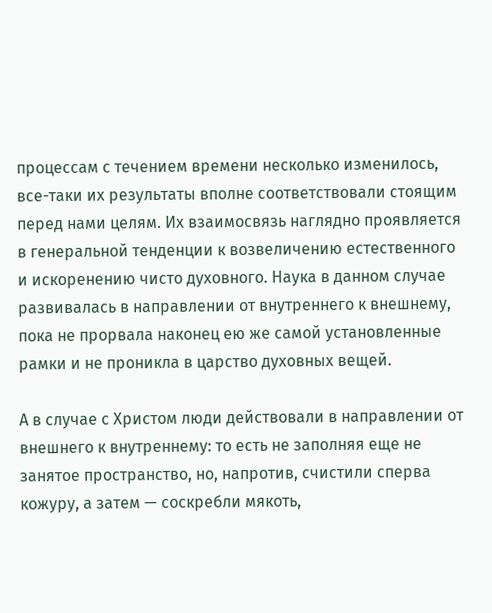процессам с течением времени несколько изменилось, все-таки их результаты вполне соответствовали стоящим перед нами целям. Их взаимосвязь наглядно проявляется в генеральной тенденции к возвеличению естественного и искоренению чисто духовного. Наука в данном случае развивалась в направлении от внутреннего к внешнему, пока не прорвала наконец ею же самой установленные рамки и не проникла в царство духовных вещей.

А в случае с Христом люди действовали в направлении от внешнего к внутреннему: то есть не заполняя еще не занятое пространство, но, напротив, счистили сперва кожуру, а затем — соскребли мякоть,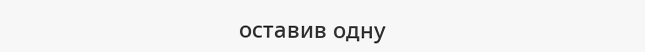оставив одну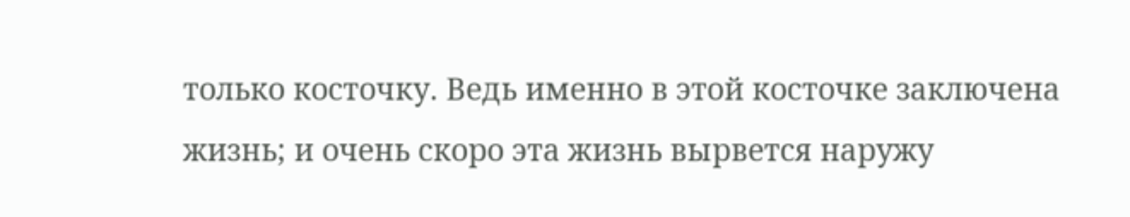только косточку. Ведь именно в этой косточке заключена жизнь; и очень скоро эта жизнь вырвется наружу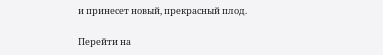и принесет новый, прекрасный плод.

Перейти на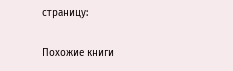страницу:

Похожие книги